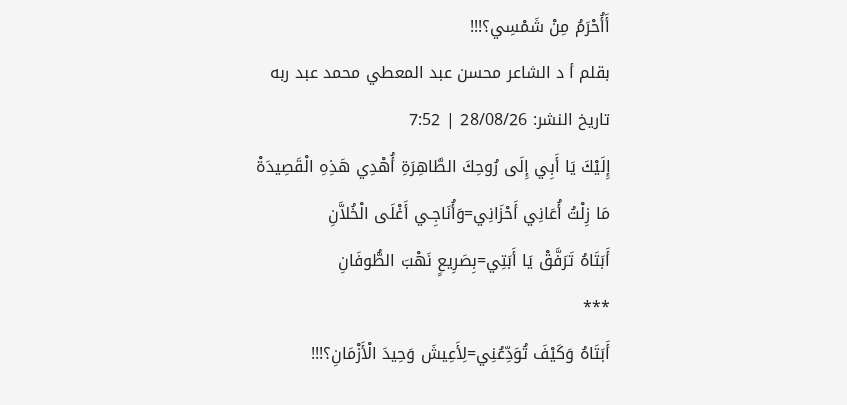أَأُحْرَمُ مِنْ شَمْسِي؟!!!
بقلم أ د الشاعر محسن عبد المعطي محمد عبد ربه
تاريخ النشر: 28/08/26 | 7:52
إِلَيْكَ يَا أَبِي إِلَى رُوحِكَ الطَّاهِرَةِ أُهْدِي هَذِهِ الْقَصِيدَةْ
مَا زِلْتُ أُعَانِي أَحْزَانِي=وَأُنَاجِـي أَغْلَى الْخُلاَّنِ
أَبَتَاهُ تَرَفَّقْ يَا أَبَتِي=بِصَرِيعٍ نَهْبَ الطُّوفَانِ
***
أَبَتَاهُ وَكَيْفَ تُوَدِّعُنِي=لِأَعِيشَ وَحِيدَ الْأَزْمَانِ؟!!!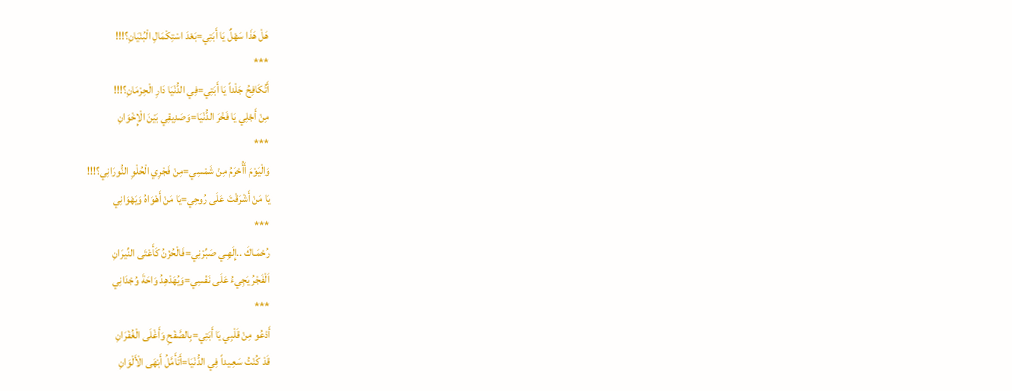هَلْ هَذَا سَهْلٌ يَا أَبَتِي=بَعْدَ اسْتِكْمَالِ الْبُنْيَانِ؟!!!
***
أَتُكَافِحُ جَلْداً يَا أَبَتِي=فِي الدُّنْيَا دَارِ الْحِرْمَانِ؟!!!
مِنْ أَجْلِي يَا فَخْرَ الدُّنْيَا=وَصَدِيقِي بَيْنَ الْإِخْوَانِ
***
وَالْيَوْمَ أَأُحْرَمُ مِنْ شَمْسِي=مِنْ فَجْرِي الْحُلْوِ النُّورَانِي؟!!!
يَا مَنْ أَشْرَقْتَ عَلَى رُوحِي=يَا مَنْ أَهْوَاهُ وَيَهْوَانِي
***
رُحْمَـاكَ ..إِلَهِـي صَبِّرْنِي=فَالْحُزْنُ كَأَعْتَى النِّيرَانِ
اَلْفَجْرُ يَجِيءُ عَلَى نَفْسِي=وَيُهَدْهِدُ وَاحَةَ وُجْدَانِي
***
أَدْعُو مِنْ قَلْبِي يَا أَبَتِي=بِالصَّفْحِ وَأَغْلَى الْغُفْرَانِ
قَدْ كُنْتُ سَعِـيداً فِي الدُّنْيَا=أَتَأَمَّلُ أَبْهَى الْأَلْوَانِ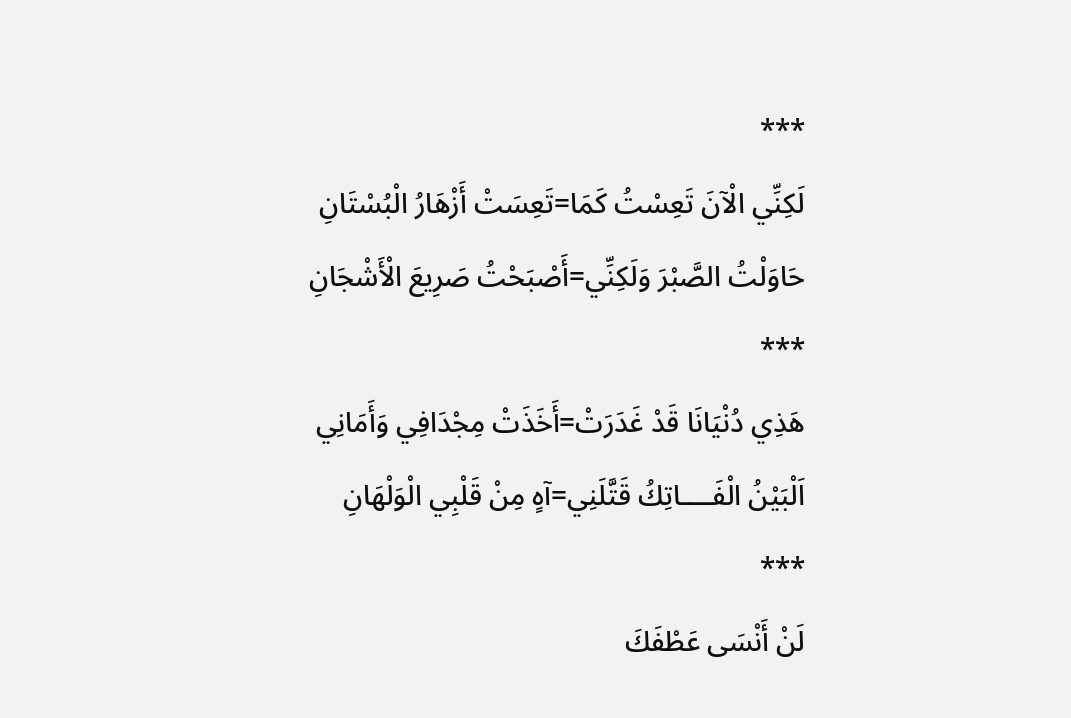***
لَكِنِّي الْآنَ تَعِسْتُ كَمَا=تَعِسَتْ أَزْهَارُ الْبُسْتَانِ
حَاوَلْتُ الصَّبْرَ وَلَكِنِّي=أَصْبَحْتُ صَرِيعَ الْأَشْجَانِ
***
هَذِي دُنْيَانَا قَدْ غَدَرَتْ=أَخَذَتْ مِجْدَافِي وَأَمَانِي
اَلْبَيْنُ الْفَــــاتِكُ قَتَّلَنِي=آهٍ مِنْ قَلْبِي الْوَلْهَانِ
***
لَنْ أَنْسَى عَطْفَكَ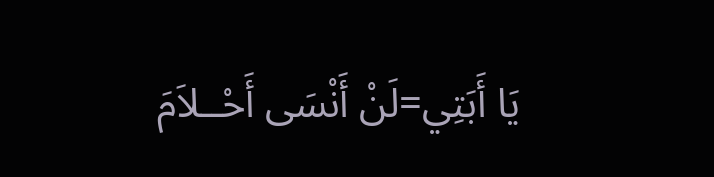يَا أَبَتِي=لَنْ أَنْسَى أَحْــلاَمَ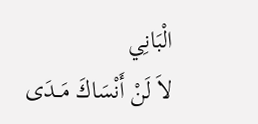الْبَانِي
لاَ لَنْ أَنْسَاكَ مَــدَى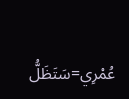عُمْرِي=سَتَظَلُّ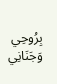بِرُوحِي وَجَنَانِي